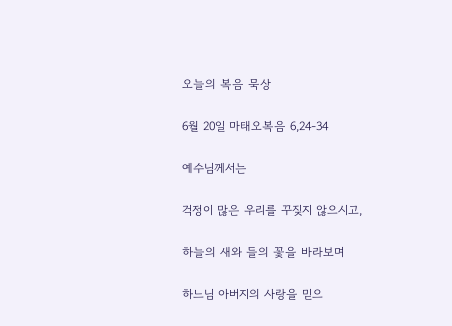오늘의 복음 묵상

6월 20일 마태오복음 6,24-34

예수님께서는

걱정이 많은 우리를 꾸짖지 않으시고,

하늘의 새와 들의 꽃을 바라보며

하느님 아버지의 사랑을 믿으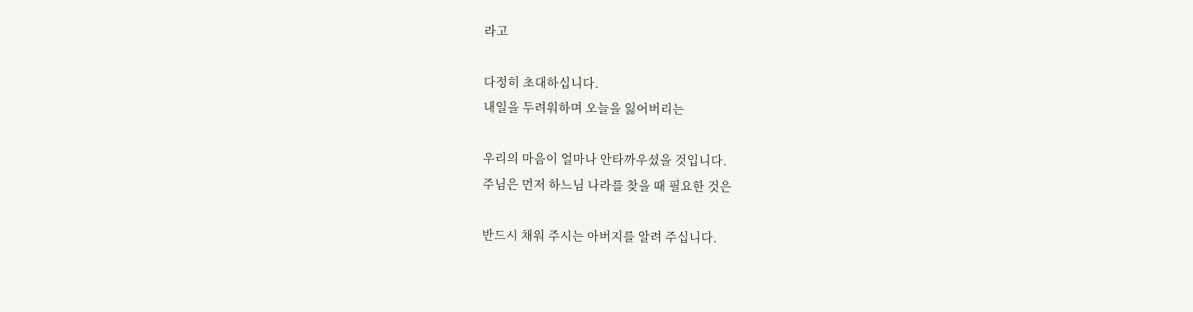라고

다정히 초대하십니다.
내일을 두려워하며 오늘을 잃어버리는

우리의 마음이 얼마나 안타까우셨을 것입니다.
주님은 먼저 하느님 나라를 찾을 때 필요한 것은

반드시 채워 주시는 아버지를 알려 주십니다.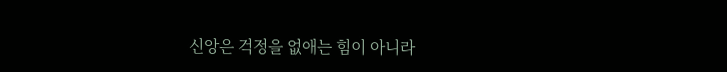신앙은 걱정을 없애는 힘이 아니라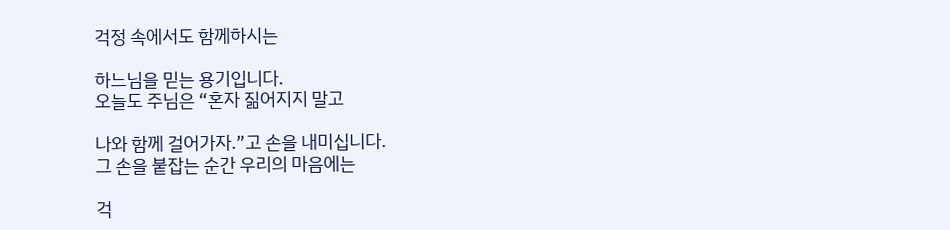걱정 속에서도 함께하시는

하느님을 믿는 용기입니다.
오늘도 주님은 “혼자 짊어지지 말고

나와 함께 걸어가자.”고 손을 내미십니다.
그 손을 붙잡는 순간 우리의 마음에는

걱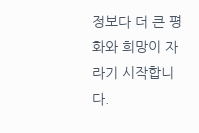정보다 더 큰 평화와 희망이 자라기 시작합니다.